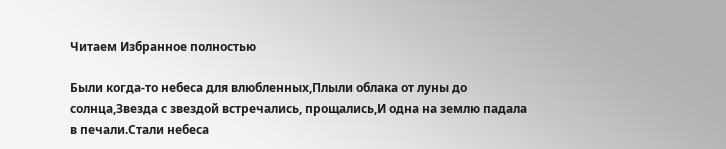Читаем Избранное полностью

Были когда-то небеса для влюбленных,Плыли облака от луны до солнца,Звезда с звездой встречались, прощались,И одна на землю падала в печали.Стали небеса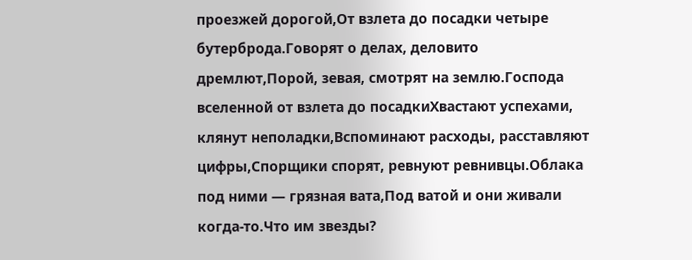проезжей дорогой,От взлета до посадки четыре бутерброда.Говорят о делах, деловито дремлют,Порой, зевая, смотрят на землю.Господа вселенной от взлета до посадкиХвастают успехами, клянут неполадки,Вспоминают расходы, расставляют цифры,Спорщики спорят, ревнуют ревнивцы.Облака под ними — грязная вата,Под ватой и они живали когда-то.Что им звезды?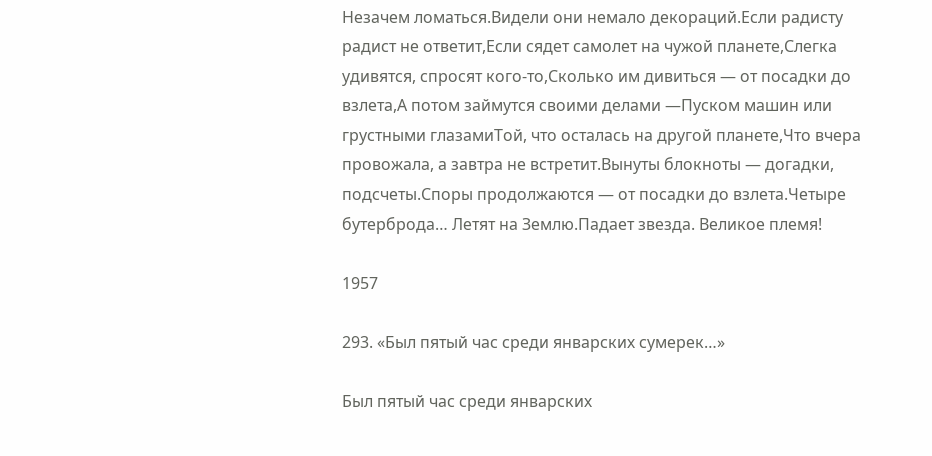Незачем ломаться.Видели они немало декораций.Если радисту радист не ответит,Если сядет самолет на чужой планете,Слегка удивятся, спросят кого-то,Сколько им дивиться — от посадки до взлета,А потом займутся своими делами —Пуском машин или грустными глазамиТой, что осталась на другой планете,Что вчера провожала, а завтра не встретит.Вынуты блокноты — догадки, подсчеты.Споры продолжаются — от посадки до взлета.Четыре бутерброда… Летят на Землю.Падает звезда. Великое племя!

1957

293. «Был пятый час среди январских сумерек…»

Был пятый час среди январских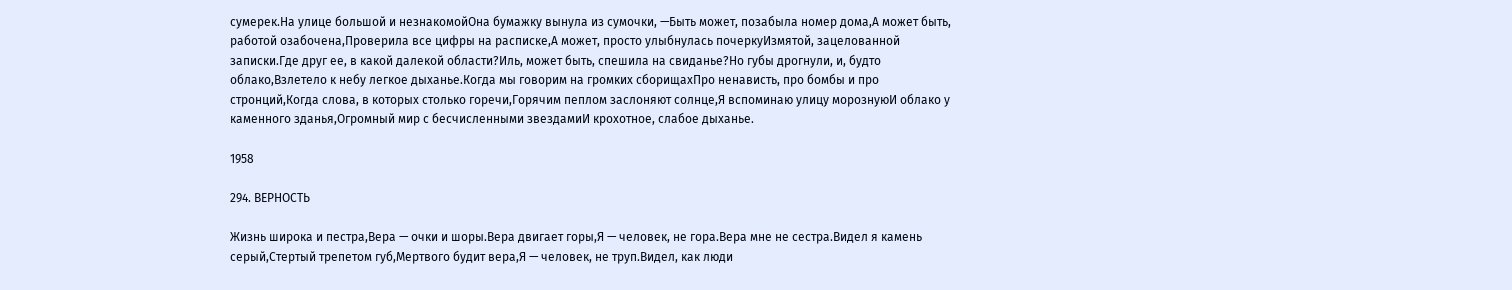сумерек.На улице большой и незнакомойОна бумажку вынула из сумочки, —Быть может, позабыла номер дома,А может быть, работой озабочена,Проверила все цифры на расписке,А может, просто улыбнулась почеркуИзмятой, зацелованной записки.Где друг ее, в какой далекой области?Иль, может быть, спешила на свиданье?Но губы дрогнули, и, будто облако,Взлетело к небу легкое дыханье.Когда мы говорим на громких сборищахПро ненависть, про бомбы и про стронций,Когда слова, в которых столько горечи,Горячим пеплом заслоняют солнце,Я вспоминаю улицу морознуюИ облако у каменного зданья,Огромный мир с бесчисленными звездамиИ крохотное, слабое дыханье.

1958

294. ВЕРНОСТЬ

Жизнь широка и пестра,Вера — очки и шоры.Вера двигает горы,Я — человек, не гора.Вера мне не сестра.Видел я камень серый,Стертый трепетом губ,Мертвого будит вера,Я — человек, не труп.Видел, как люди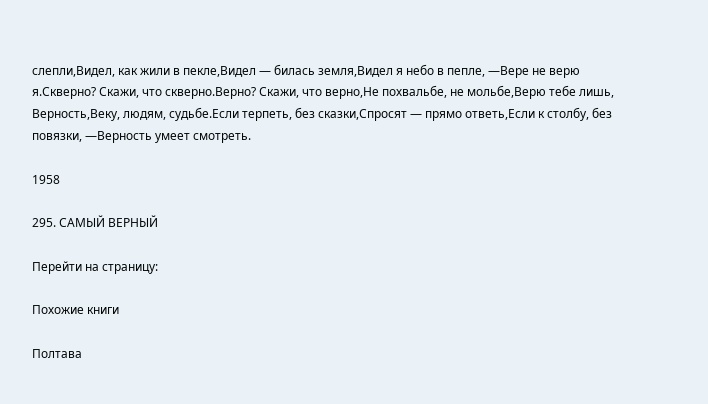слепли,Видел, как жили в пекле,Видел — билась земля,Видел я небо в пепле, —Вере не верю я.Скверно? Скажи, что скверно.Верно? Скажи, что верно,Не похвальбе, не мольбе,Верю тебе лишь, Верность,Веку, людям, судьбе.Если терпеть, без сказки,Спросят — прямо ответь,Если к столбу, без повязки, —Верность умеет смотреть.

1958

295. САМЫЙ ВЕРНЫЙ

Перейти на страницу:

Похожие книги

Полтава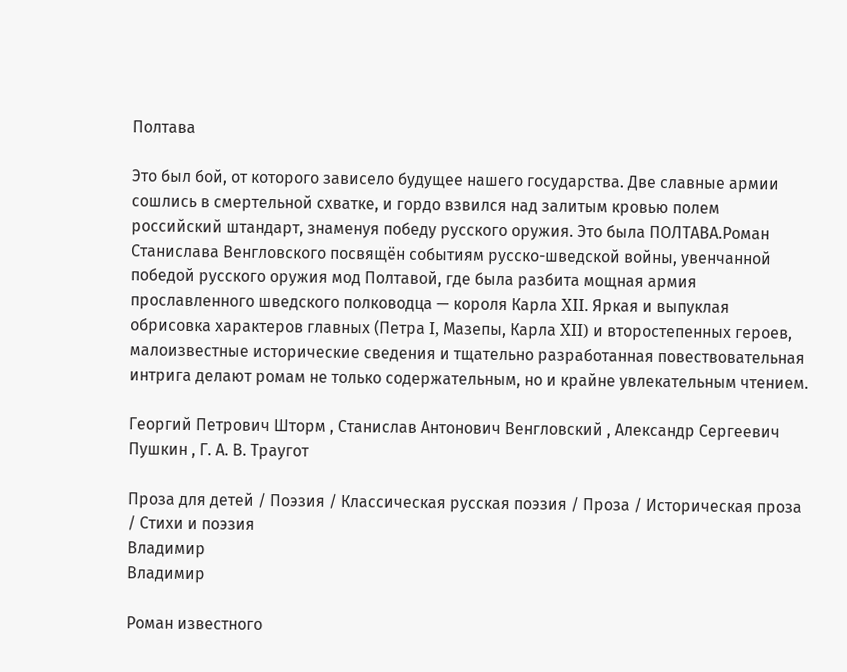Полтава

Это был бой, от которого зависело будущее нашего государства. Две славные армии сошлись в смертельной схватке, и гордо взвился над залитым кровью полем российский штандарт, знаменуя победу русского оружия. Это была ПОЛТАВА.Роман Станислава Венгловского посвящён событиям русско-шведской войны, увенчанной победой русского оружия мод Полтавой, где была разбита мощная армия прославленного шведского полководца — короля Карла XII. Яркая и выпуклая обрисовка характеров главных (Петра I, Мазепы, Карла XII) и второстепенных героев, малоизвестные исторические сведения и тщательно разработанная повествовательная интрига делают ромам не только содержательным, но и крайне увлекательным чтением.

Георгий Петрович Шторм , Станислав Антонович Венгловский , Александр Сергеевич Пушкин , Г. А. В. Траугот

Проза для детей / Поэзия / Классическая русская поэзия / Проза / Историческая проза / Стихи и поэзия
Владимир
Владимир

Роман известного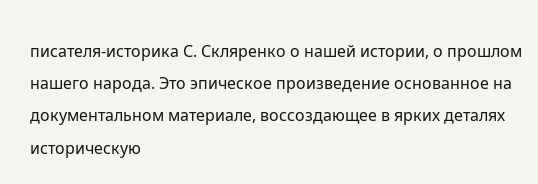писателя-историка С. Скляренко о нашей истории, о прошлом нашего народа. Это эпическое произведение основанное на документальном материале, воссоздающее в ярких деталях историческую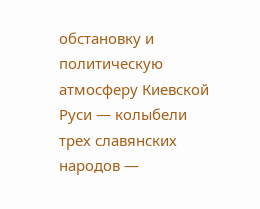обстановку и политическую атмосферу Киевской Руси — колыбели трех славянских народов —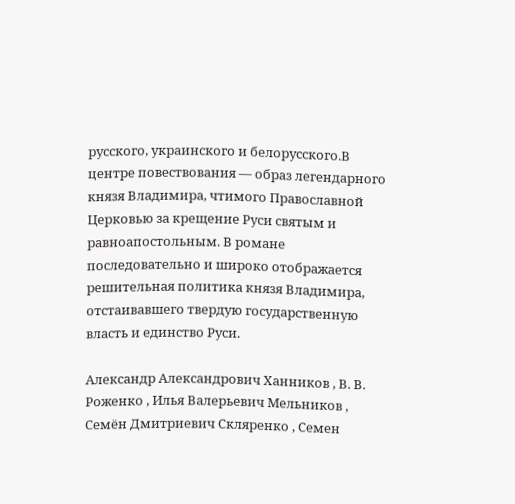русского, украинского и белорусского.В центре повествования — образ легендарного князя Владимира, чтимого Православной Церковью за крещение Руси святым и равноапостольным. В романе последовательно и широко отображается решительная политика князя Владимира, отстаивавшего твердую государственную власть и единство Руси.

Александр Александрович Ханников , В. В. Роженко , Илья Валерьевич Мельников , Семён Дмитриевич Скляренко , Семен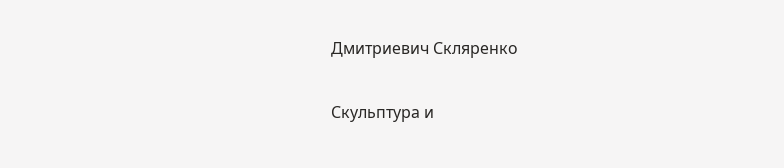Дмитриевич Скляренко

Скульптура и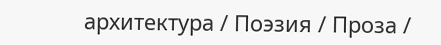архитектура / Поэзия / Проза /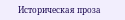Историческая проза